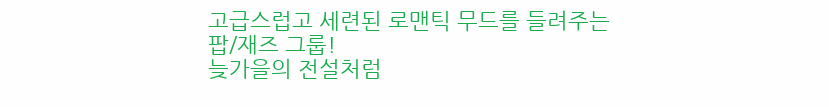고급스럽고 세련된 로맨틱 무드를 들려주는
팝/재즈 그룹!
늦가을의 전설처럼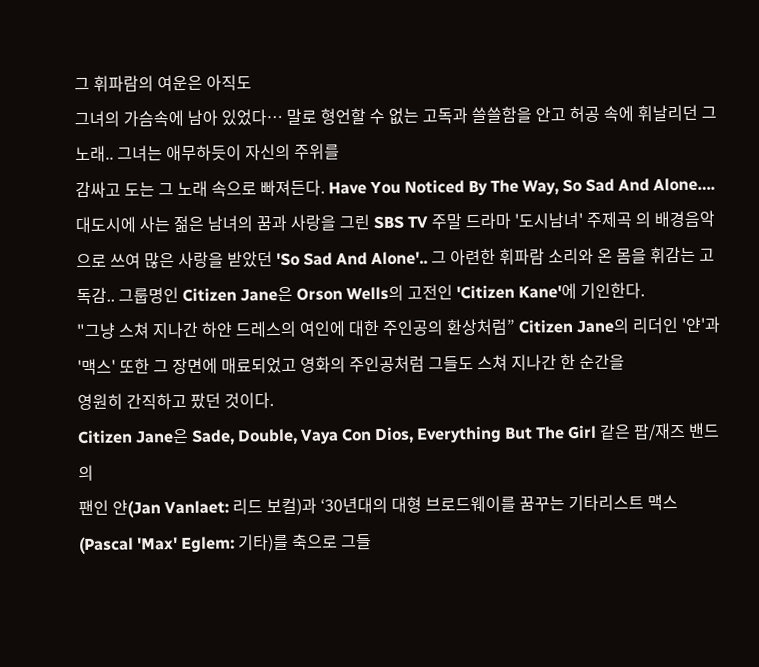그 휘파람의 여운은 아직도
그녀의 가슴속에 남아 있었다… 말로 형언할 수 없는 고독과 쓸쓸함을 안고 허공 속에 휘날리던 그 노래.. 그녀는 애무하듯이 자신의 주위를
감싸고 도는 그 노래 속으로 빠져든다. Have You Noticed By The Way, So Sad And Alone….
대도시에 사는 젊은 남녀의 꿈과 사랑을 그린 SBS TV 주말 드라마 '도시남녀' 주제곡 의 배경음악
으로 쓰여 많은 사랑을 받았던 'So Sad And Alone'.. 그 아련한 휘파람 소리와 온 몸을 휘감는 고독감.. 그룹명인 Citizen Jane은 Orson Wells의 고전인 'Citizen Kane'에 기인한다.
"그냥 스쳐 지나간 하얀 드레스의 여인에 대한 주인공의 환상처럼” Citizen Jane의 리더인 '얀'과 '맥스' 또한 그 장면에 매료되었고 영화의 주인공처럼 그들도 스쳐 지나간 한 순간을
영원히 간직하고 팠던 것이다.
Citizen Jane은 Sade, Double, Vaya Con Dios, Everything But The Girl 같은 팝/재즈 밴드의
팬인 얀(Jan Vanlaet: 리드 보컬)과 ‘30년대의 대형 브로드웨이를 꿈꾸는 기타리스트 맥스(Pascal 'Max' Eglem: 기타)를 축으로 그들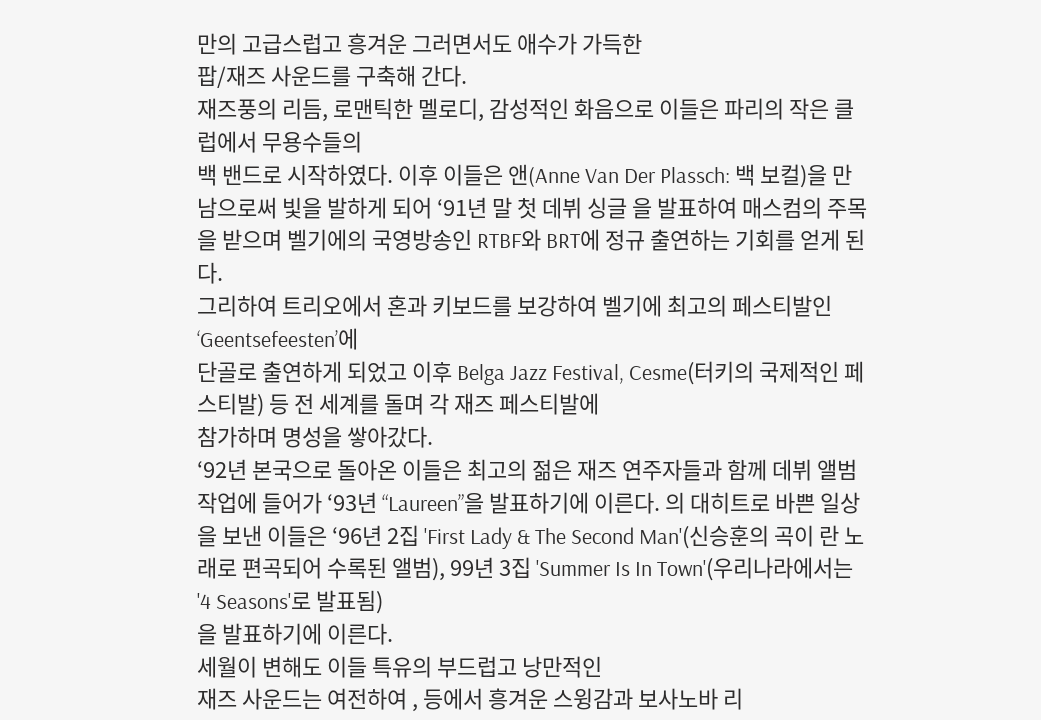만의 고급스럽고 흥겨운 그러면서도 애수가 가득한
팝/재즈 사운드를 구축해 간다.
재즈풍의 리듬, 로맨틱한 멜로디, 감성적인 화음으로 이들은 파리의 작은 클럽에서 무용수들의
백 밴드로 시작하였다. 이후 이들은 앤(Anne Van Der Plassch: 백 보컬)을 만남으로써 빛을 발하게 되어 ‘91년 말 첫 데뷔 싱글 을 발표하여 매스컴의 주목을 받으며 벨기에의 국영방송인 RTBF와 BRT에 정규 출연하는 기회를 얻게 된다.
그리하여 트리오에서 혼과 키보드를 보강하여 벨기에 최고의 페스티발인 ‘Geentsefeesten’에
단골로 출연하게 되었고 이후 Belga Jazz Festival, Cesme(터키의 국제적인 페스티발) 등 전 세계를 돌며 각 재즈 페스티발에
참가하며 명성을 쌓아갔다.
‘92년 본국으로 돌아온 이들은 최고의 젊은 재즈 연주자들과 함께 데뷔 앨범 작업에 들어가 ‘93년 “Laureen”을 발표하기에 이른다. 의 대히트로 바쁜 일상을 보낸 이들은 ‘96년 2집 'First Lady & The Second Man'(신승훈의 곡이 란 노래로 편곡되어 수록된 앨범), 99년 3집 'Summer Is In Town'(우리나라에서는 '4 Seasons'로 발표됨)
을 발표하기에 이른다.
세월이 변해도 이들 특유의 부드럽고 낭만적인
재즈 사운드는 여전하여 , 등에서 흥겨운 스윙감과 보사노바 리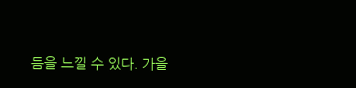듬을 느낄 수 있다. 가을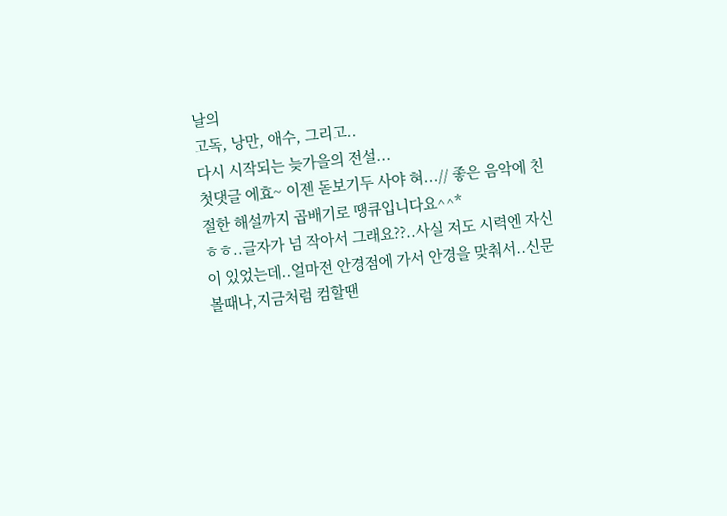날의
고독, 낭만, 애수, 그리고..
다시 시작되는 늦가을의 전설...
첫댓글 에효~ 이젠 돋보기두 사야 혀...// 좋은 음악에 친절한 해설까지 곱배기로 땡큐입니다요^^*
ㅎㅎ..글자가 넘 작아서 그래요??..사실 저도 시력엔 자신이 있었는데..얼마전 안경점에 가서 안경을 맞춰서..신문볼때나,지금처럼 컴할땐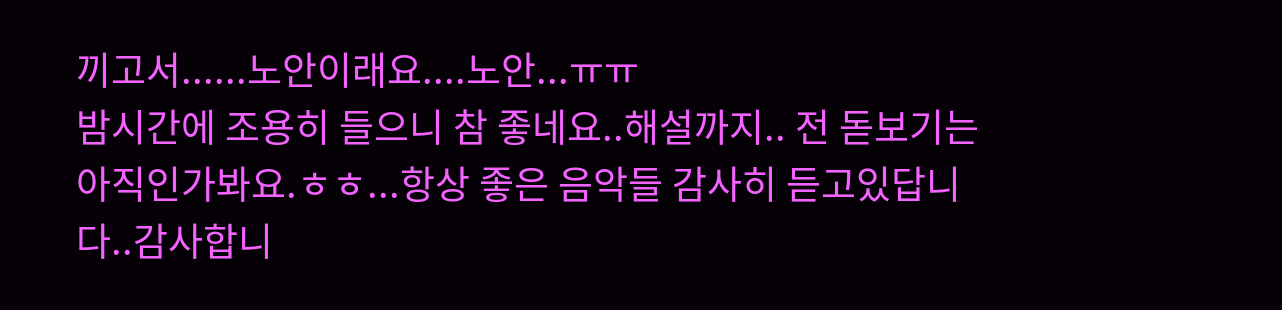끼고서......노안이래요....노안...ㅠㅠ
밤시간에 조용히 들으니 참 좋네요..해설까지.. 전 돋보기는 아직인가봐요.ㅎㅎ...항상 좋은 음악들 감사히 듣고있답니다..감사합니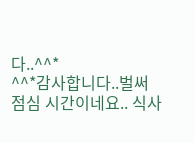다..^^*
^^*감사합니다..벌써 점심 시간이네요.. 식사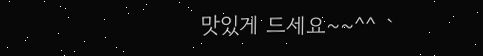맛있게 드세요~~^^ `